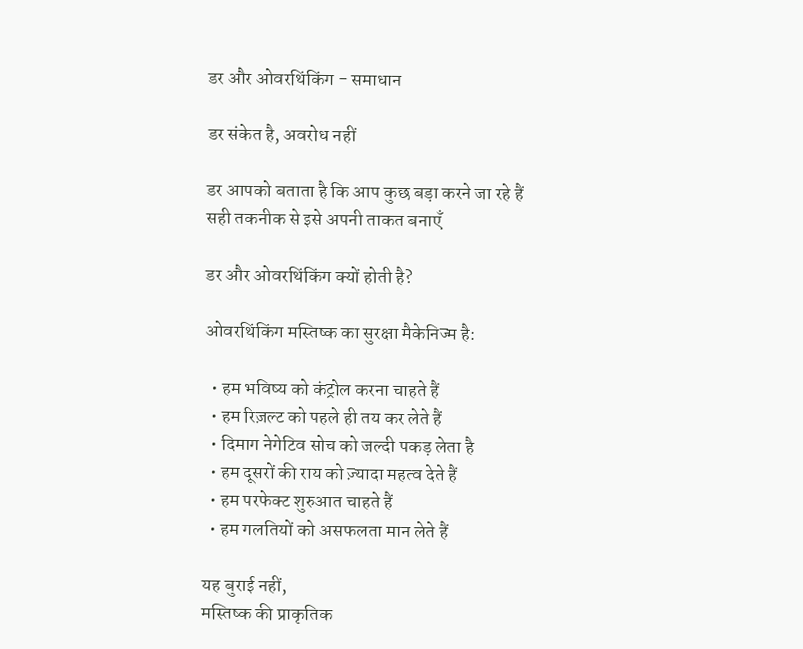डर और ओवरथिंकिंग - समाधान

डर संकेत है, अवरोध नहीं

डर आपको बताता है कि आप कुछ बड़ा करने जा रहे हैं
सही तकनीक से इसे अपनी ताकत बनाएँ

डर और ओवरथिंकिंग क्यों होती है?

ओवरथिंकिंग मस्तिष्क का सुरक्षा मैकेनिज्म है:

  • हम भविष्य को कंट्रोल करना चाहते हैं
  • हम रिज़ल्ट को पहले ही तय कर लेते हैं
  • दिमाग नेगेटिव सोच को जल्दी पकड़ लेता है
  • हम दूसरों की राय को ज़्यादा महत्व देते हैं
  • हम परफेक्ट शुरुआत चाहते हैं
  • हम गलतियों को असफलता मान लेते हैं

यह बुराई नहीं,
मस्तिष्क की प्राकृतिक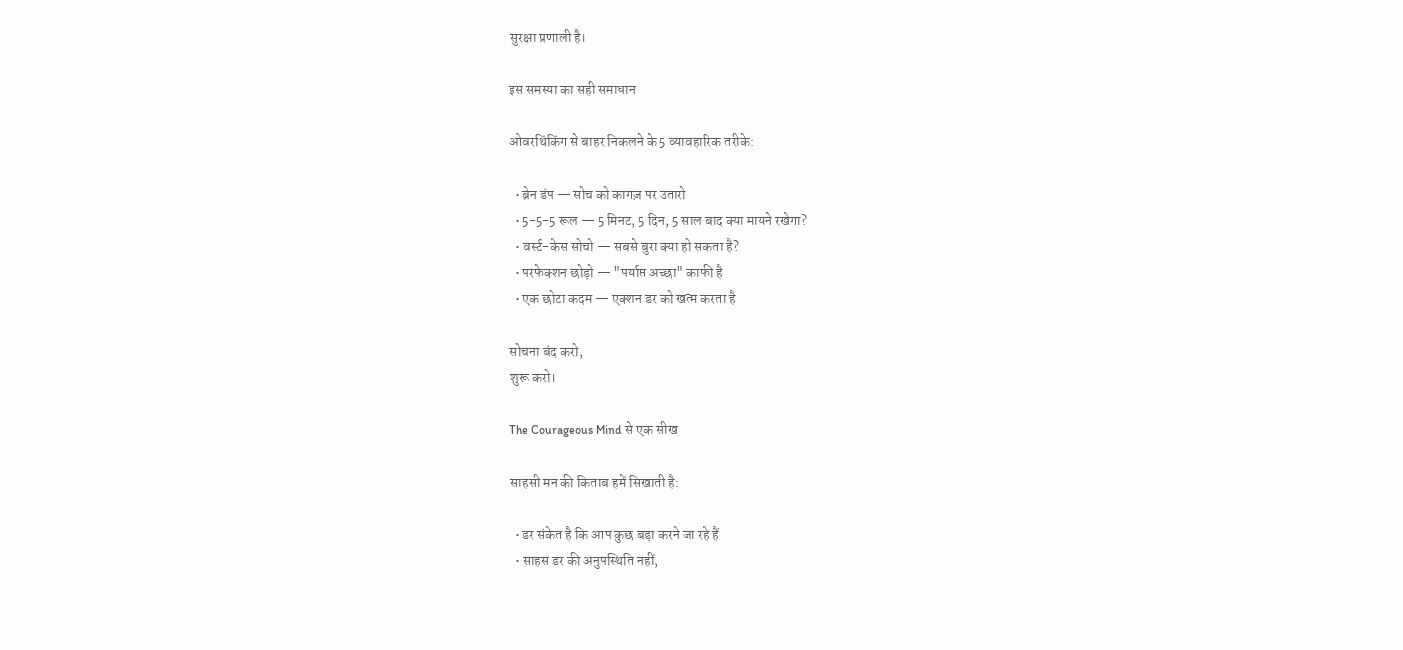सुरक्षा प्रणाली है।

इस समस्या का सही समाधान

ओवरथिंकिंग से बाहर निकलने के 5 व्यावहारिक तरीके:

  • ब्रेन डंप — सोच को कागज़ पर उतारो
  • 5-5-5 रूल — 5 मिनट, 5 दिन, 5 साल बाद क्या मायने रखेगा?
  • वर्स्ट-केस सोचो — सबसे बुरा क्या हो सकता है?
  • परफेक्शन छोड़ो — "पर्याप्त अच्छा" काफी है
  • एक छोटा कदम — एक्शन डर को खत्म करता है

सोचना बंद करो,
शुरू करो।

The Courageous Mind से एक सीख

साहसी मन की किताब हमें सिखाती है:

  • डर संकेत है कि आप कुछ बड़ा करने जा रहे हैं
  • साहस डर की अनुपस्थिति नहीं,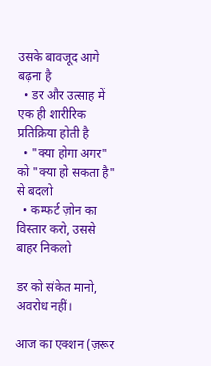उसके बावजूद आगे बढ़ना है
  • डर और उत्साह में एक ही शारीरिक प्रतिक्रिया होती है
  • "क्या होगा अगर" को "क्या हो सकता है" से बदलो
  • कम्फर्ट ज़ोन का विस्तार करो, उससे बाहर निकलो

डर को संकेत मानो,
अवरोध नहीं।

आज का एक्शन (ज़रूर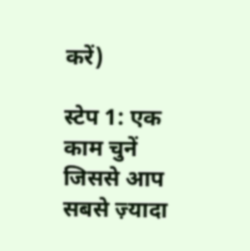करें)

स्टेप 1: एक काम चुनें जिससे आप सबसे ज़्यादा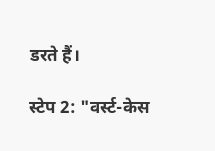डरते हैं।

स्टेप 2: "वर्स्ट-केस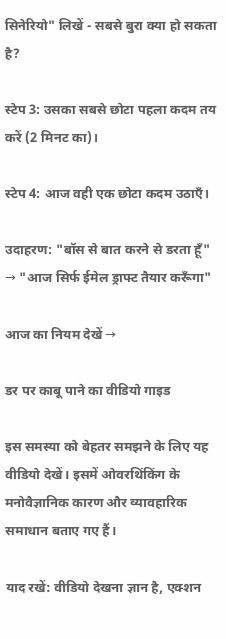सिनेरियो" लिखें - सबसे बुरा क्या हो सकता है?

स्टेप 3: उसका सबसे छोटा पहला कदम तय करें (2 मिनट का)।

स्टेप 4: आज वही एक छोटा कदम उठाएँ।

उदाहरण: "बॉस से बात करने से डरता हूँ" → "आज सिर्फ ईमेल ड्राफ्ट तैयार करूँगा"

आज का नियम देखें →

डर पर काबू पाने का वीडियो गाइड

इस समस्या को बेहतर समझने के लिए यह वीडियो देखें। इसमें ओवरथिंकिंग के मनोवैज्ञानिक कारण और व्यावहारिक समाधान बताए गए हैं।

याद रखें: वीडियो देखना ज्ञान है, एक्शन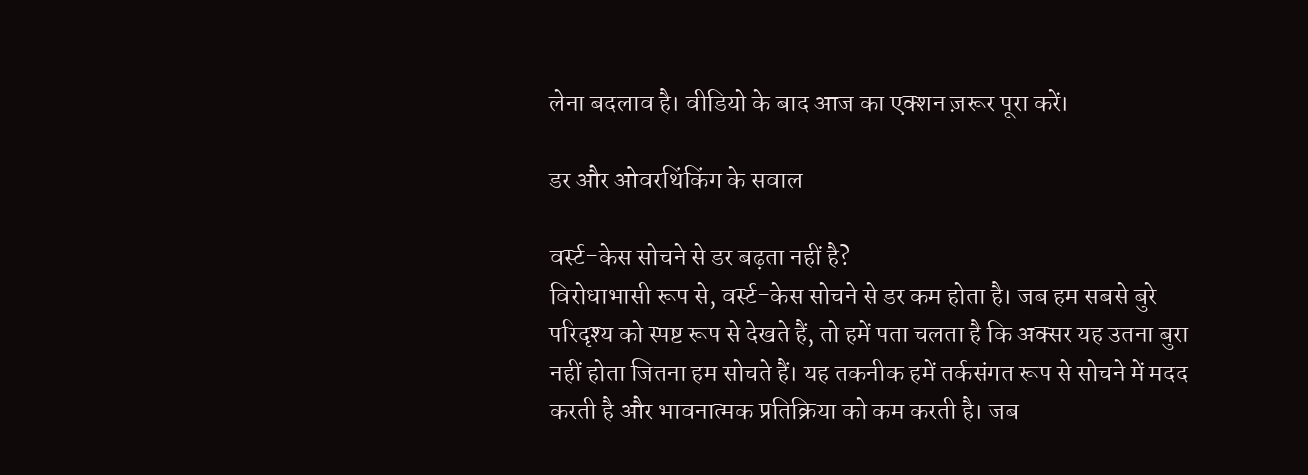लेना बदलाव है। वीडियो के बाद आज का एक्शन ज़रूर पूरा करें।

डर और ओवरथिंकिंग के सवाल

वर्स्ट-केस सोचने से डर बढ़ता नहीं है?
विरोधाभासी रूप से, वर्स्ट-केस सोचने से डर कम होता है। जब हम सबसे बुरे परिदृश्य को स्पष्ट रूप से देखते हैं, तो हमें पता चलता है कि अक्सर यह उतना बुरा नहीं होता जितना हम सोचते हैं। यह तकनीक हमें तर्कसंगत रूप से सोचने में मदद करती है और भावनात्मक प्रतिक्रिया को कम करती है। जब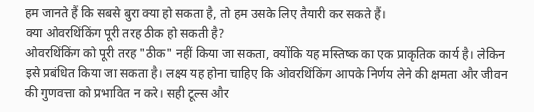हम जानते हैं कि सबसे बुरा क्या हो सकता है, तो हम उसके लिए तैयारी कर सकते हैं।
क्या ओवरथिंकिंग पूरी तरह ठीक हो सकती है?
ओवरथिंकिंग को पूरी तरह "ठीक" नहीं किया जा सकता, क्योंकि यह मस्तिष्क का एक प्राकृतिक कार्य है। लेकिन इसे प्रबंधित किया जा सकता है। लक्ष्य यह होना चाहिए कि ओवरथिंकिंग आपके निर्णय लेने की क्षमता और जीवन की गुणवत्ता को प्रभावित न करे। सही टूल्स और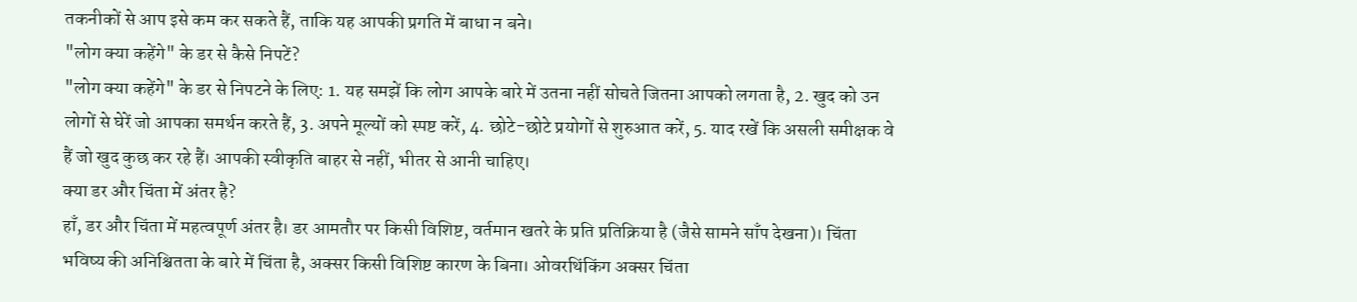तकनीकों से आप इसे कम कर सकते हैं, ताकि यह आपकी प्रगति में बाधा न बने।
"लोग क्या कहेंगे" के डर से कैसे निपटें?
"लोग क्या कहेंगे" के डर से निपटने के लिए: 1. यह समझें कि लोग आपके बारे में उतना नहीं सोचते जितना आपको लगता है, 2. खुद को उन लोगों से घेरें जो आपका समर्थन करते हैं, 3. अपने मूल्यों को स्पष्ट करें, 4. छोटे-छोटे प्रयोगों से शुरुआत करें, 5. याद रखें कि असली समीक्षक वे हैं जो खुद कुछ कर रहे हैं। आपकी स्वीकृति बाहर से नहीं, भीतर से आनी चाहिए।
क्या डर और चिंता में अंतर है?
हाँ, डर और चिंता में महत्वपूर्ण अंतर है। डर आमतौर पर किसी विशिष्ट, वर्तमान खतरे के प्रति प्रतिक्रिया है (जैसे सामने साँप देखना)। चिंता भविष्य की अनिश्चितता के बारे में चिंता है, अक्सर किसी विशिष्ट कारण के बिना। ओवरथिंकिंग अक्सर चिंता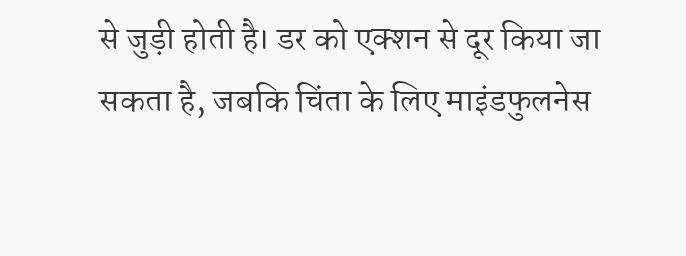से जुड़ी होती है। डर को एक्शन से दूर किया जा सकता है, जबकि चिंता के लिए माइंडफुलनेस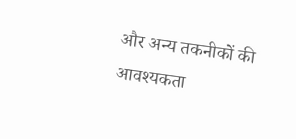और अन्य तकनीकों की आवश्यकता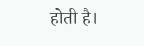होती है।